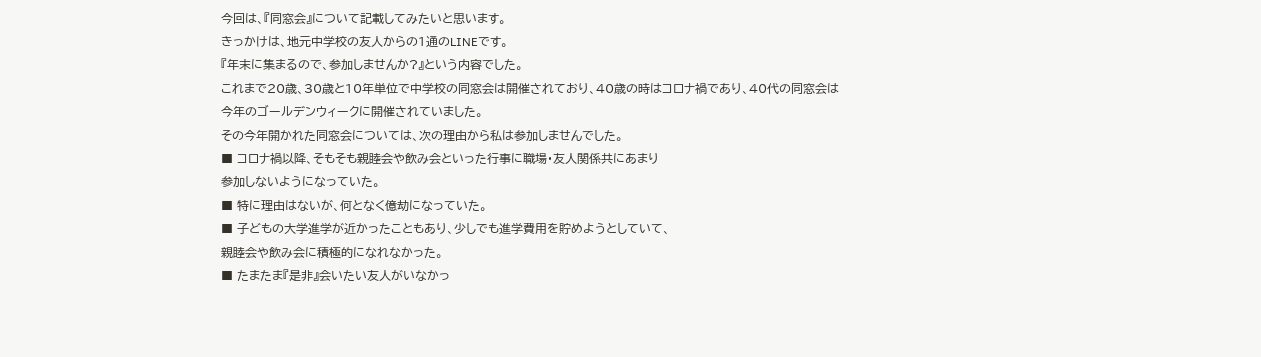今回は、『同窓会』について記載してみたいと思います。
きっかけは、地元中学校の友人からの1通のLINEです。
『年末に集まるので、参加しませんか?』という内容でした。
これまで20歳、30歳と10年単位で中学校の同窓会は開催されており、40歳の時はコロナ禍であり、40代の同窓会は今年のゴールデンウィークに開催されていました。
その今年開かれた同窓会については、次の理由から私は参加しませんでした。
■ コロナ禍以降、そもそも親睦会や飲み会といった行事に職場・友人関係共にあまり
参加しないようになっていた。
■ 特に理由はないが、何となく億劫になっていた。
■ 子どもの大学進学が近かったこともあり、少しでも進学費用を貯めようとしていて、
親睦会や飲み会に積極的になれなかった。
■ たまたま『是非』会いたい友人がいなかっ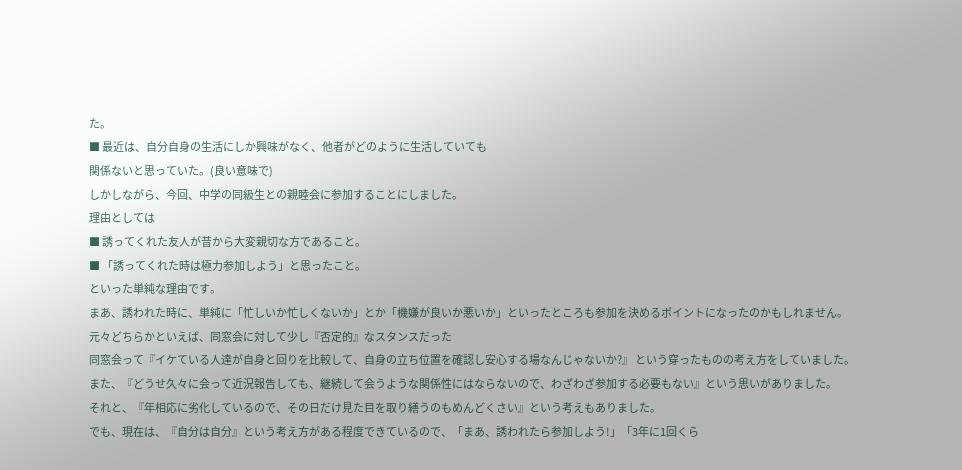た。
■ 最近は、自分自身の生活にしか興味がなく、他者がどのように生活していても
関係ないと思っていた。(良い意味で)
しかしながら、今回、中学の同級生との親睦会に参加することにしました。
理由としては
■ 誘ってくれた友人が昔から大変親切な方であること。
■ 「誘ってくれた時は極力参加しよう」と思ったこと。
といった単純な理由です。
まあ、誘われた時に、単純に「忙しいか忙しくないか」とか「機嫌が良いか悪いか」といったところも参加を決めるポイントになったのかもしれません。
元々どちらかといえば、同窓会に対して少し『否定的』なスタンスだった
同窓会って『イケている人達が自身と回りを比較して、自身の立ち位置を確認し安心する場なんじゃないか?』 という穿ったものの考え方をしていました。
また、『どうせ久々に会って近況報告しても、継続して会うような関係性にはならないので、わざわざ参加する必要もない』という思いがありました。
それと、『年相応に劣化しているので、その日だけ見た目を取り繕うのもめんどくさい』という考えもありました。
でも、現在は、『自分は自分』という考え方がある程度できているので、「まあ、誘われたら参加しよう!」「3年に1回くら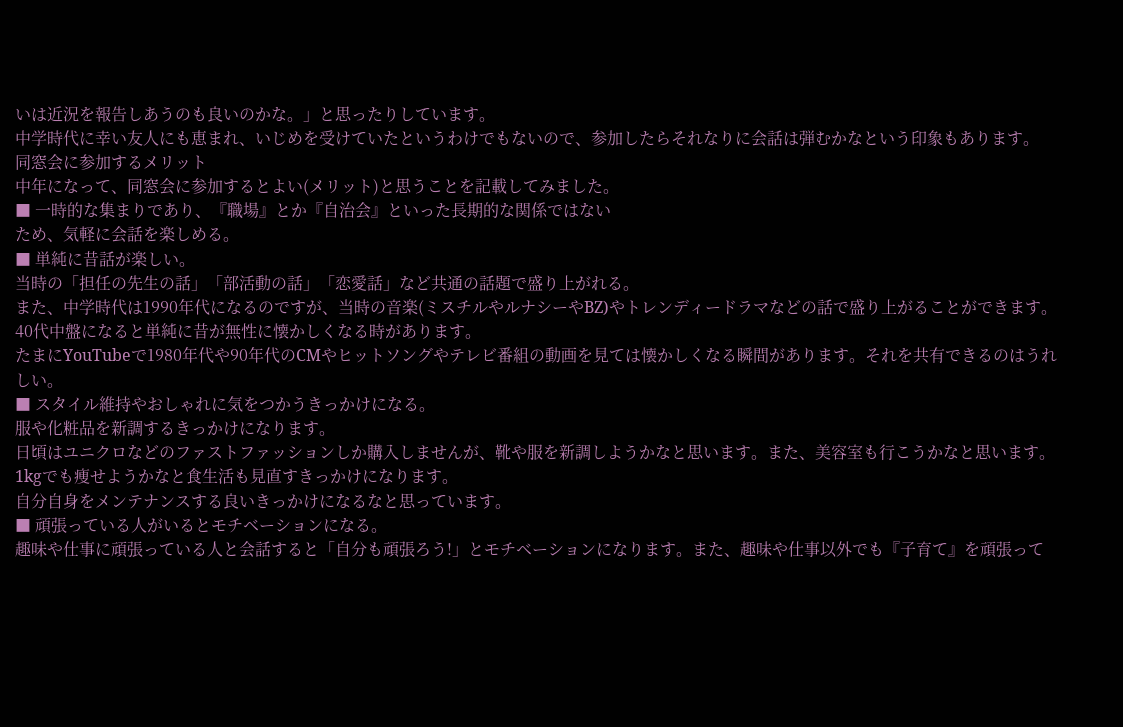いは近況を報告しあうのも良いのかな。」と思ったりしています。
中学時代に幸い友人にも恵まれ、いじめを受けていたというわけでもないので、参加したらそれなりに会話は弾むかなという印象もあります。
同窓会に参加するメリット
中年になって、同窓会に参加するとよい(メリット)と思うことを記載してみました。
■ 一時的な集まりであり、『職場』とか『自治会』といった長期的な関係ではない
ため、気軽に会話を楽しめる。
■ 単純に昔話が楽しい。
当時の「担任の先生の話」「部活動の話」「恋愛話」など共通の話題で盛り上がれる。
また、中学時代は1990年代になるのですが、当時の音楽(ミスチルやルナシーやBZ)やトレンディードラマなどの話で盛り上がることができます。
40代中盤になると単純に昔が無性に懐かしくなる時があります。
たまにYouTubeで1980年代や90年代のCMやヒットソングやテレビ番組の動画を見ては懐かしくなる瞬間があります。それを共有できるのはうれしい。
■ スタイル維持やおしゃれに気をつかうきっかけになる。
服や化粧品を新調するきっかけになります。
日頃はユニクロなどのファストファッションしか購入しませんが、靴や服を新調しようかなと思います。また、美容室も行こうかなと思います。
1kgでも痩せようかなと食生活も見直すきっかけになります。
自分自身をメンテナンスする良いきっかけになるなと思っています。
■ 頑張っている人がいるとモチベーションになる。
趣味や仕事に頑張っている人と会話すると「自分も頑張ろう!」とモチベーションになります。また、趣味や仕事以外でも『子育て』を頑張って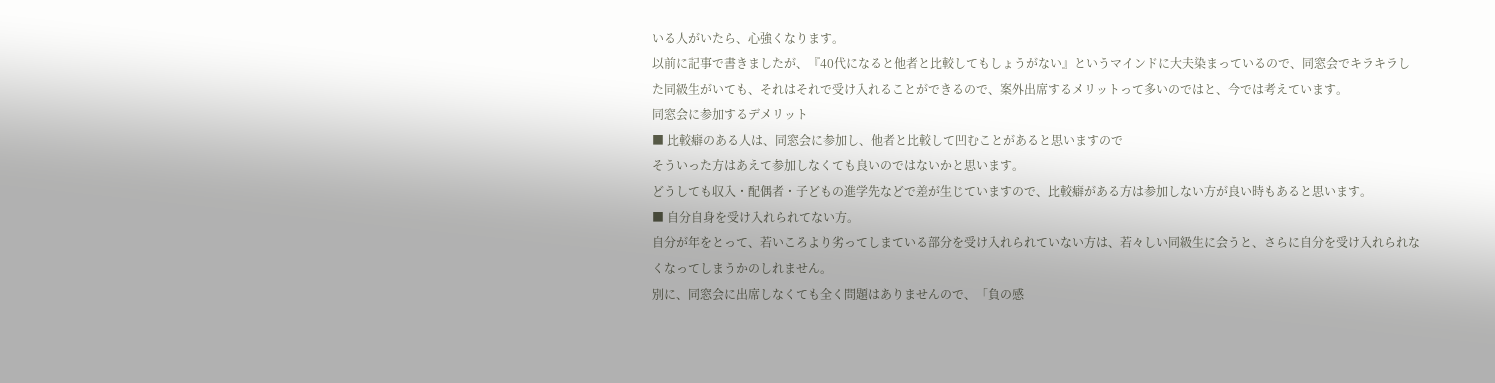いる人がいたら、心強くなります。
以前に記事で書きましたが、『40代になると他者と比較してもしょうがない』というマインドに大夫染まっているので、同窓会でキラキラした同級生がいても、それはそれで受け入れることができるので、案外出席するメリットって多いのではと、今では考えています。
同窓会に参加するデメリット
■ 比較癖のある人は、同窓会に参加し、他者と比較して凹むことがあると思いますので
そういった方はあえて参加しなくても良いのではないかと思います。
どうしても収入・配偶者・子どもの進学先などで差が生じていますので、比較癖がある方は参加しない方が良い時もあると思います。
■ 自分自身を受け入れられてない方。
自分が年をとって、若いころより劣ってしまている部分を受け入れられていない方は、若々しい同級生に会うと、さらに自分を受け入れられなくなってしまうかのしれません。
別に、同窓会に出席しなくても全く問題はありませんので、「負の感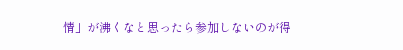情」が沸くなと思ったら参加しないのが得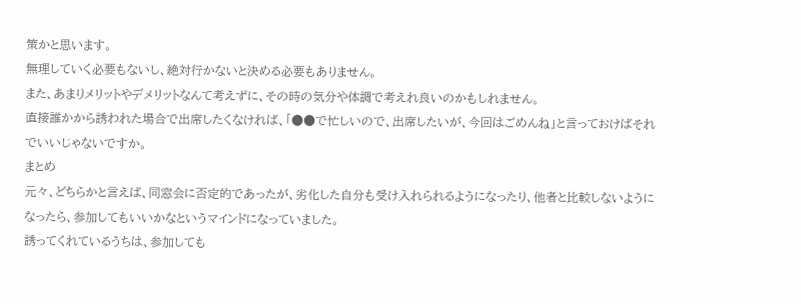策かと思います。
無理していく必要もないし、絶対行かないと決める必要もありません。
また、あまりメリットやデメリットなんて考えずに、その時の気分や体調で考えれ良いのかもしれません。
直接誰かから誘われた場合で出席したくなければ、「●●で忙しいので、出席したいが、今回はごめんね」と言っておけばそれでいいじゃないですか。
まとめ
元々、どちらかと言えば、同窓会に否定的であったが、劣化した自分も受け入れられるようになったり、他者と比較しないようになったら、参加してもいいかなというマインドになっていました。
誘ってくれているうちは、参加しても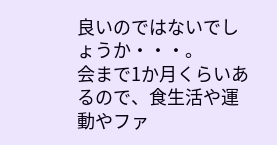良いのではないでしょうか・・・。
会まで1か月くらいあるので、食生活や運動やファ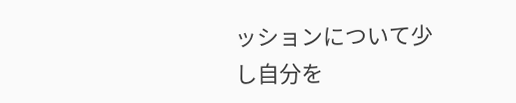ッションについて少し自分を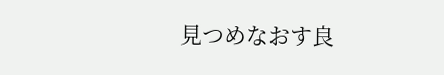見つめなおす良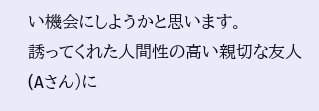い機会にしようかと思います。
誘ってくれた人間性の高い親切な友人(Aさん)に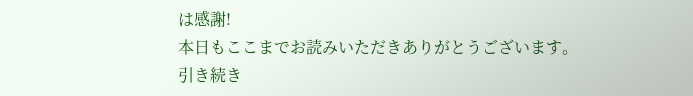は感謝!
本日もここまでお読みいただきありがとうございます。
引き続き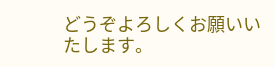どうぞよろしくお願いいたします。